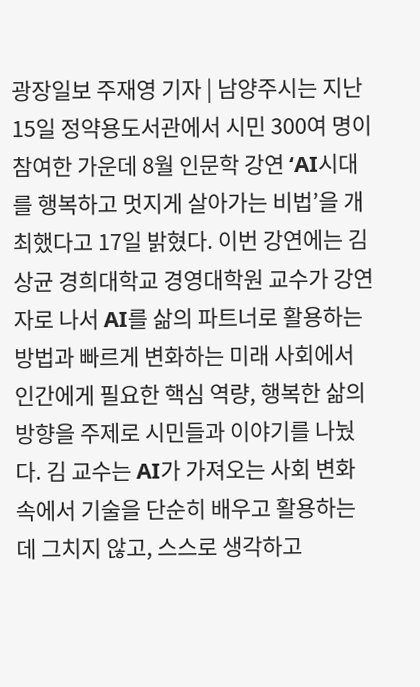광장일보 주재영 기자 | 남양주시는 지난 15일 정약용도서관에서 시민 300여 명이 참여한 가운데 8월 인문학 강연 ‘AI시대를 행복하고 멋지게 살아가는 비법’을 개최했다고 17일 밝혔다. 이번 강연에는 김상균 경희대학교 경영대학원 교수가 강연자로 나서 AI를 삶의 파트너로 활용하는 방법과 빠르게 변화하는 미래 사회에서 인간에게 필요한 핵심 역량, 행복한 삶의 방향을 주제로 시민들과 이야기를 나눴다. 김 교수는 AI가 가져오는 사회 변화 속에서 기술을 단순히 배우고 활용하는 데 그치지 않고, 스스로 생각하고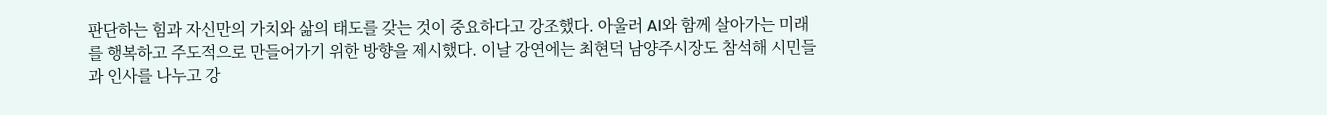판단하는 힘과 자신만의 가치와 삶의 태도를 갖는 것이 중요하다고 강조했다. 아울러 AI와 함께 살아가는 미래를 행복하고 주도적으로 만들어가기 위한 방향을 제시했다. 이날 강연에는 최현덕 남양주시장도 참석해 시민들과 인사를 나누고 강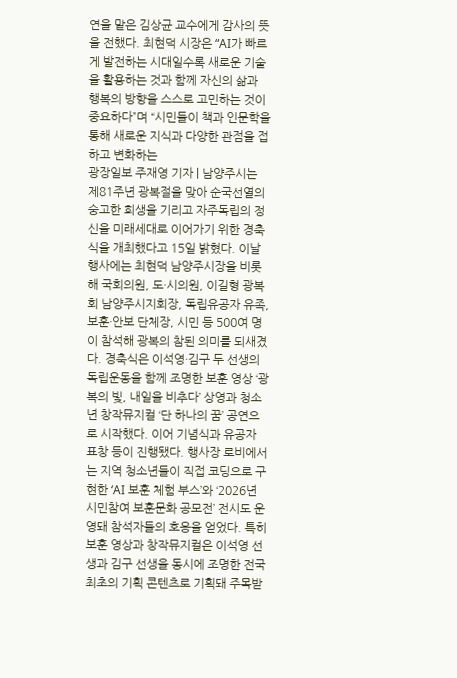연을 맡은 김상균 교수에게 감사의 뜻을 전했다. 최현덕 시장은 “AI가 빠르게 발전하는 시대일수록 새로운 기술을 활용하는 것과 함께 자신의 삶과 행복의 방향을 스스로 고민하는 것이 중요하다”며 “시민들이 책과 인문학을 통해 새로운 지식과 다양한 관점을 접하고 변화하는
광장일보 주재영 기자 | 남양주시는 제81주년 광복절을 맞아 순국선열의 숭고한 희생을 기리고 자주독립의 정신을 미래세대로 이어가기 위한 경축식을 개최했다고 15일 밝혔다. 이날 행사에는 최현덕 남양주시장을 비롯해 국회의원, 도·시의원, 이길형 광복회 남양주시지회장, 독립유공자 유족, 보훈·안보 단체장, 시민 등 500여 명이 참석해 광복의 참된 의미를 되새겼다. 경축식은 이석영·김구 두 선생의 독립운동을 함께 조명한 보훈 영상 ‘광복의 빛, 내일을 비추다’ 상영과 청소년 창작뮤지컬 ‘단 하나의 꿈’ 공연으로 시작했다. 이어 기념식과 유공자 표창 등이 진행됐다. 행사장 로비에서는 지역 청소년들이 직접 코딩으로 구현한 ‘AI 보훈 체험 부스’와 ‘2026년 시민참여 보훈문화 공모전’ 전시도 운영돼 참석자들의 호응을 얻었다. 특히 보훈 영상과 창작뮤지컬은 이석영 선생과 김구 선생을 동시에 조명한 전국 최초의 기획 콘텐츠로 기획돼 주목받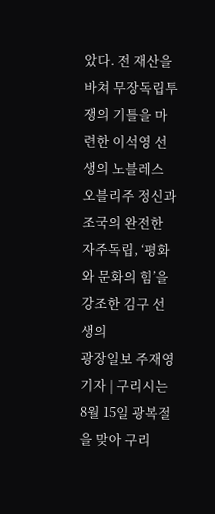았다. 전 재산을 바쳐 무장독립투쟁의 기틀을 마련한 이석영 선생의 노블레스 오블리주 정신과 조국의 완전한 자주독립, ‘평화와 문화의 힘’을 강조한 김구 선생의
광장일보 주재영 기자 | 구리시는 8월 15일 광복절을 맞아 구리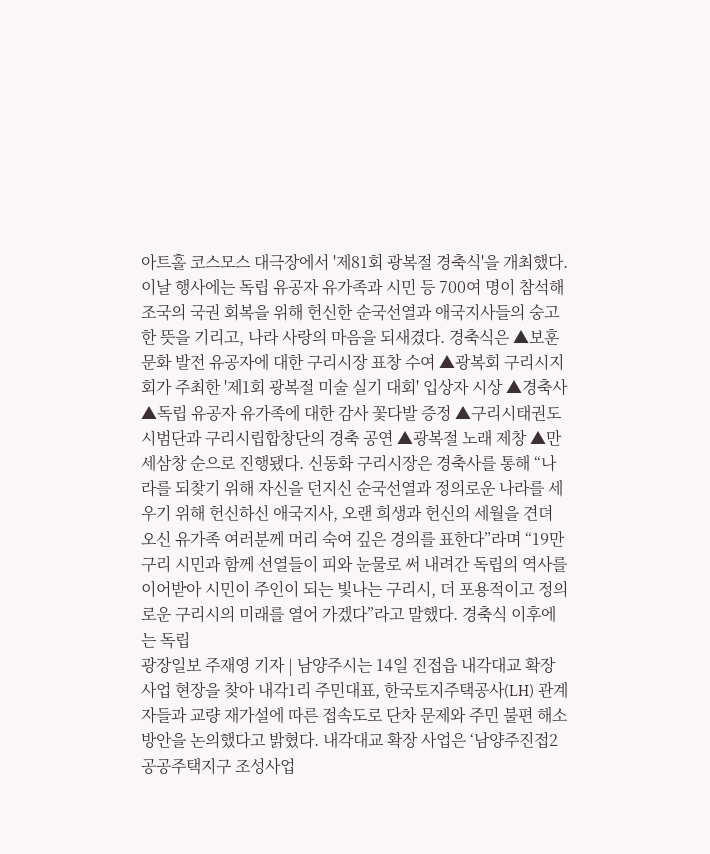아트홀 코스모스 대극장에서 '제81회 광복절 경축식'을 개최했다. 이날 행사에는 독립 유공자 유가족과 시민 등 700여 명이 참석해 조국의 국권 회복을 위해 헌신한 순국선열과 애국지사들의 숭고한 뜻을 기리고, 나라 사랑의 마음을 되새겼다. 경축식은 ▲보훈 문화 발전 유공자에 대한 구리시장 표창 수여 ▲광복회 구리시지회가 주최한 '제1회 광복절 미술 실기 대회' 입상자 시상 ▲경축사 ▲독립 유공자 유가족에 대한 감사 꽃다발 증정 ▲구리시태권도시범단과 구리시립합창단의 경축 공연 ▲광복절 노래 제창 ▲만세삼창 순으로 진행됐다. 신동화 구리시장은 경축사를 통해 “나라를 되찾기 위해 자신을 던지신 순국선열과 정의로운 나라를 세우기 위해 헌신하신 애국지사, 오랜 희생과 헌신의 세월을 견뎌 오신 유가족 여러분께 머리 숙여 깊은 경의를 표한다”라며 “19만 구리 시민과 함께 선열들이 피와 눈물로 써 내려간 독립의 역사를 이어받아 시민이 주인이 되는 빛나는 구리시, 더 포용적이고 정의로운 구리시의 미래를 열어 가겠다”라고 말했다. 경축식 이후에는 독립
광장일보 주재영 기자 | 남양주시는 14일 진접읍 내각대교 확장 사업 현장을 찾아 내각1리 주민대표, 한국토지주택공사(LH) 관계자들과 교량 재가설에 따른 접속도로 단차 문제와 주민 불편 해소 방안을 논의했다고 밝혔다. 내각대교 확장 사업은 ‘남양주진접2 공공주택지구 조성사업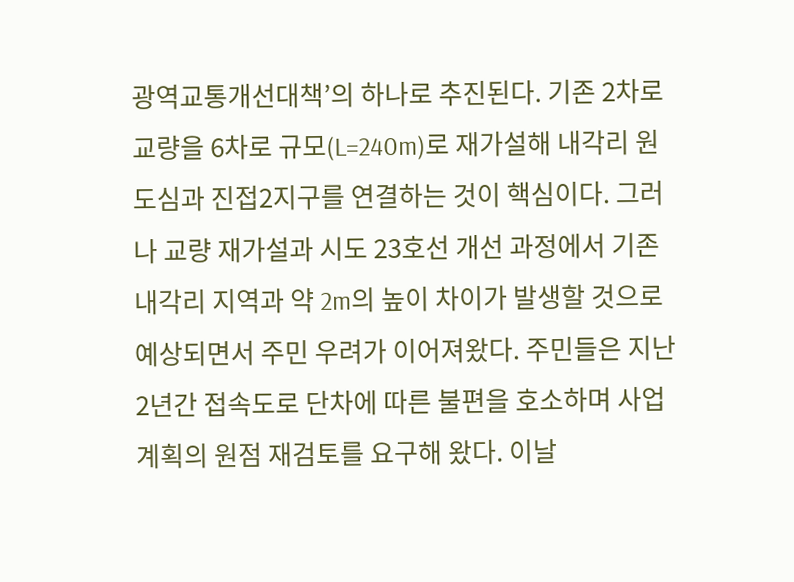광역교통개선대책’의 하나로 추진된다. 기존 2차로 교량을 6차로 규모(L=240m)로 재가설해 내각리 원도심과 진접2지구를 연결하는 것이 핵심이다. 그러나 교량 재가설과 시도 23호선 개선 과정에서 기존 내각리 지역과 약 2m의 높이 차이가 발생할 것으로 예상되면서 주민 우려가 이어져왔다. 주민들은 지난 2년간 접속도로 단차에 따른 불편을 호소하며 사업계획의 원점 재검토를 요구해 왔다. 이날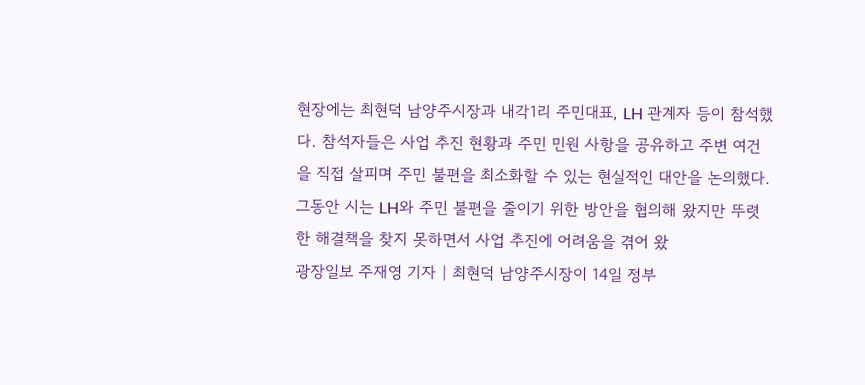현장에는 최현덕 남양주시장과 내각1리 주민대표, LH 관계자 등이 참석했다. 참석자들은 사업 추진 현황과 주민 민원 사항을 공유하고 주변 여건을 직접 살피며 주민 불편을 최소화할 수 있는 현실적인 대안을 논의했다. 그동안 시는 LH와 주민 불편을 줄이기 위한 방안을 협의해 왔지만 뚜렷한 해결책을 찾지 못하면서 사업 추진에 어려움을 겪어 왔
광장일보 주재영 기자 | 최현덕 남양주시장이 14일 정부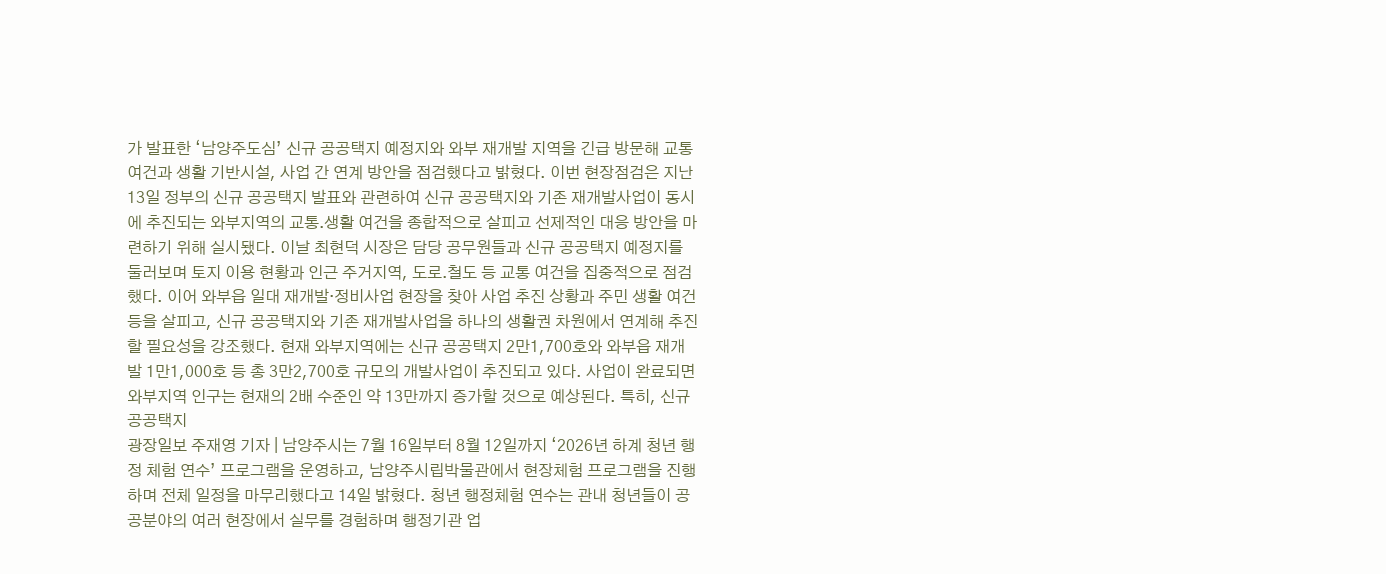가 발표한 ‘남양주도심’ 신규 공공택지 예정지와 와부 재개발 지역을 긴급 방문해 교통 여건과 생활 기반시설, 사업 간 연계 방안을 점검했다고 밝혔다. 이번 현장점검은 지난 13일 정부의 신규 공공택지 발표와 관련하여 신규 공공택지와 기존 재개발사업이 동시에 추진되는 와부지역의 교통․생활 여건을 종합적으로 살피고 선제적인 대응 방안을 마련하기 위해 실시됐다. 이날 최현덕 시장은 담당 공무원들과 신규 공공택지 예정지를 둘러보며 토지 이용 현황과 인근 주거지역, 도로․철도 등 교통 여건을 집중적으로 점검했다. 이어 와부읍 일대 재개발·정비사업 현장을 찾아 사업 추진 상황과 주민 생활 여건 등을 살피고, 신규 공공택지와 기존 재개발사업을 하나의 생활권 차원에서 연계해 추진할 필요성을 강조했다. 현재 와부지역에는 신규 공공택지 2만1,700호와 와부읍 재개발 1만1,000호 등 총 3만2,700호 규모의 개발사업이 추진되고 있다. 사업이 완료되면 와부지역 인구는 현재의 2배 수준인 약 13만까지 증가할 것으로 예상된다. 특히, 신규 공공택지
광장일보 주재영 기자 | 남양주시는 7월 16일부터 8월 12일까지 ‘2026년 하계 청년 행정 체험 연수’ 프로그램을 운영하고, 남양주시립박물관에서 현장체험 프로그램을 진행하며 전체 일정을 마무리했다고 14일 밝혔다. 청년 행정체험 연수는 관내 청년들이 공공분야의 여러 현장에서 실무를 경험하며 행정기관 업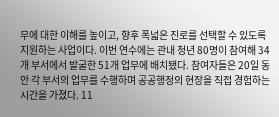무에 대한 이해를 높이고, 향후 폭넓은 진로를 선택할 수 있도록 지원하는 사업이다. 이번 연수에는 관내 청년 80명이 참여해 34개 부서에서 발굴한 51개 업무에 배치됐다. 참여자들은 20일 동안 각 부서의 업무를 수행하며 공공행정의 현장을 직접 경험하는 시간을 가졌다. 11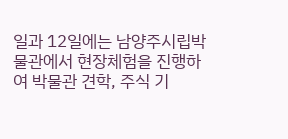일과 12일에는 남양주시립박물관에서 현장체험을 진행하여 박물관 견학, 주식 기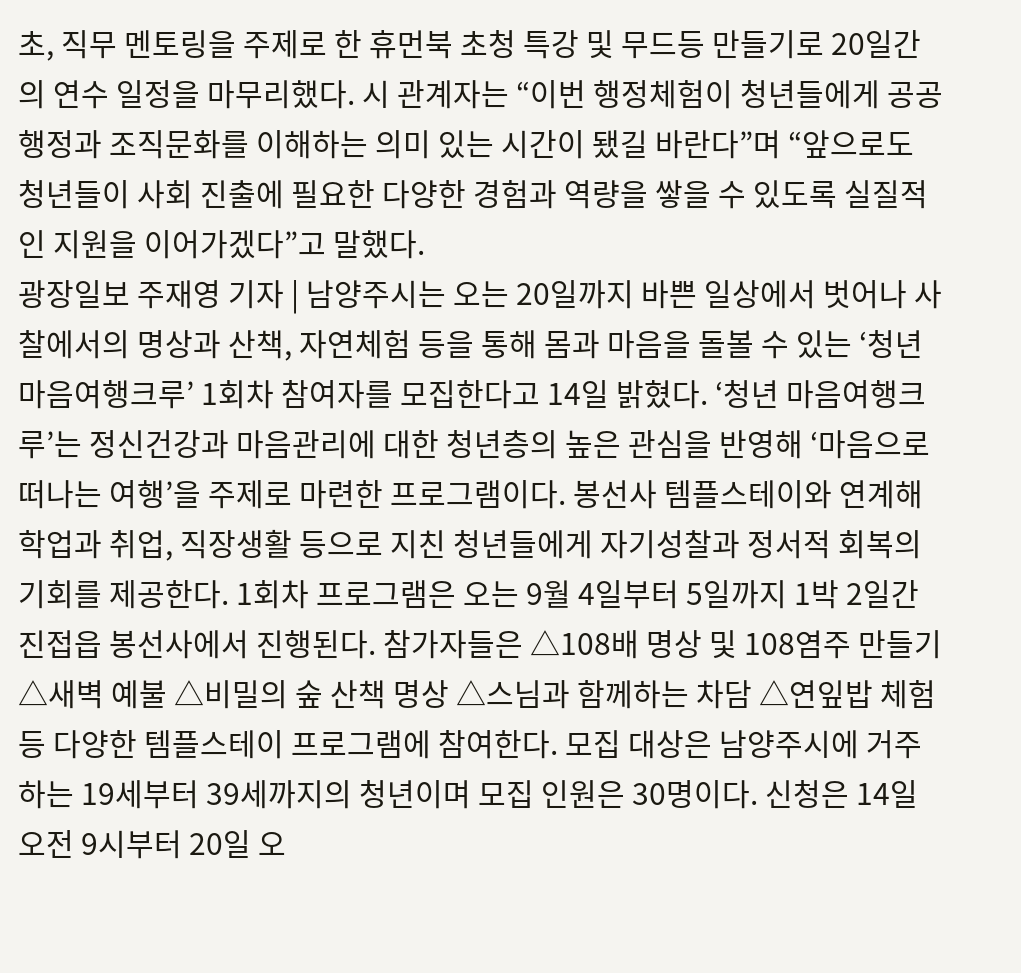초, 직무 멘토링을 주제로 한 휴먼북 초청 특강 및 무드등 만들기로 20일간의 연수 일정을 마무리했다. 시 관계자는 “이번 행정체험이 청년들에게 공공행정과 조직문화를 이해하는 의미 있는 시간이 됐길 바란다”며 “앞으로도 청년들이 사회 진출에 필요한 다양한 경험과 역량을 쌓을 수 있도록 실질적인 지원을 이어가겠다”고 말했다.
광장일보 주재영 기자 | 남양주시는 오는 20일까지 바쁜 일상에서 벗어나 사찰에서의 명상과 산책, 자연체험 등을 통해 몸과 마음을 돌볼 수 있는 ‘청년 마음여행크루’ 1회차 참여자를 모집한다고 14일 밝혔다. ‘청년 마음여행크루’는 정신건강과 마음관리에 대한 청년층의 높은 관심을 반영해 ‘마음으로 떠나는 여행’을 주제로 마련한 프로그램이다. 봉선사 템플스테이와 연계해 학업과 취업, 직장생활 등으로 지친 청년들에게 자기성찰과 정서적 회복의 기회를 제공한다. 1회차 프로그램은 오는 9월 4일부터 5일까지 1박 2일간 진접읍 봉선사에서 진행된다. 참가자들은 △108배 명상 및 108염주 만들기 △새벽 예불 △비밀의 숲 산책 명상 △스님과 함께하는 차담 △연잎밥 체험 등 다양한 템플스테이 프로그램에 참여한다. 모집 대상은 남양주시에 거주하는 19세부터 39세까지의 청년이며 모집 인원은 30명이다. 신청은 14일 오전 9시부터 20일 오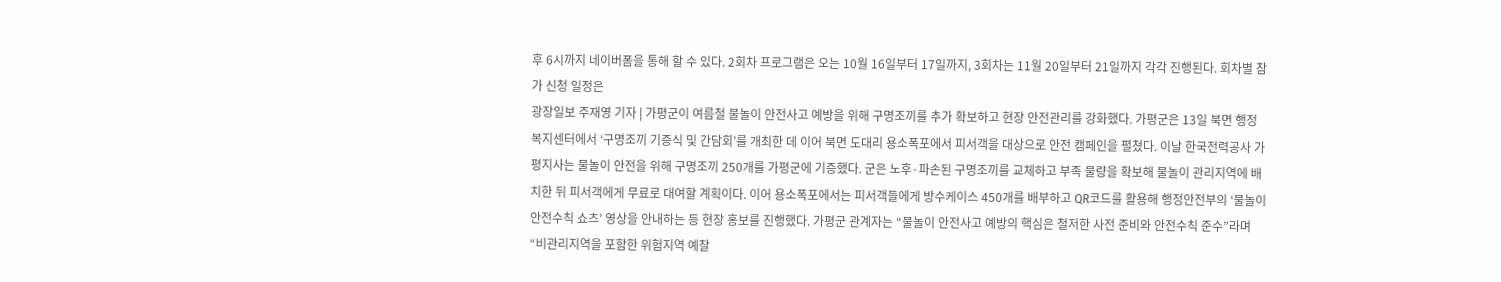후 6시까지 네이버폼을 통해 할 수 있다. 2회차 프로그램은 오는 10월 16일부터 17일까지, 3회차는 11월 20일부터 21일까지 각각 진행된다. 회차별 참가 신청 일정은
광장일보 주재영 기자 | 가평군이 여름철 물놀이 안전사고 예방을 위해 구명조끼를 추가 확보하고 현장 안전관리를 강화했다. 가평군은 13일 북면 행정복지센터에서 ‘구명조끼 기증식 및 간담회’를 개최한 데 이어 북면 도대리 용소폭포에서 피서객을 대상으로 안전 캠페인을 펼쳤다. 이날 한국전력공사 가평지사는 물놀이 안전을 위해 구명조끼 250개를 가평군에 기증했다. 군은 노후·파손된 구명조끼를 교체하고 부족 물량을 확보해 물놀이 관리지역에 배치한 뒤 피서객에게 무료로 대여할 계획이다. 이어 용소폭포에서는 피서객들에게 방수케이스 450개를 배부하고 QR코드를 활용해 행정안전부의 ‘물놀이 안전수칙 쇼츠’ 영상을 안내하는 등 현장 홍보를 진행했다. 가평군 관계자는 “물놀이 안전사고 예방의 핵심은 철저한 사전 준비와 안전수칙 준수”라며 “비관리지역을 포함한 위험지역 예찰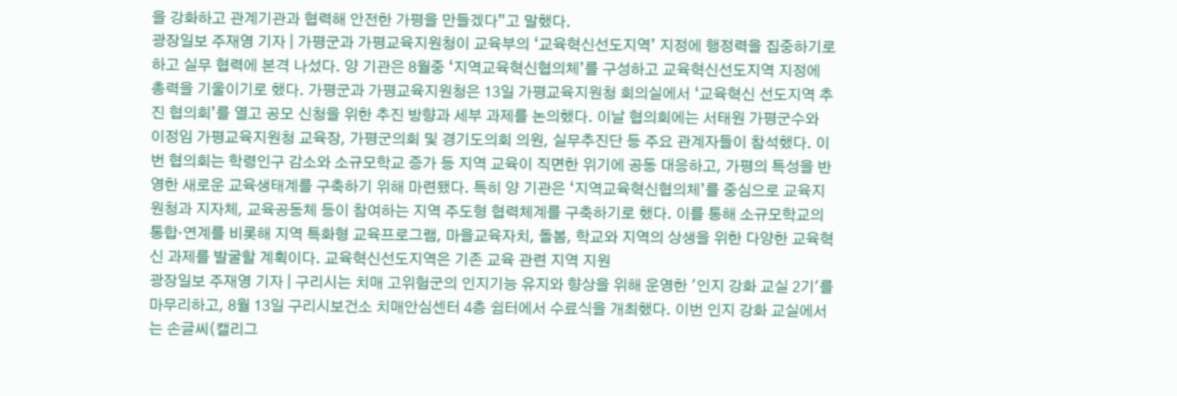을 강화하고 관계기관과 협력해 안전한 가평을 만들겠다”고 말했다.
광장일보 주재영 기자 | 가평군과 가평교육지원청이 교육부의 ‘교육혁신선도지역’ 지정에 행정력을 집중하기로 하고 실무 협력에 본격 나섰다. 양 기관은 8월중 ‘지역교육혁신협의체’를 구성하고 교육혁신선도지역 지정에 총력을 기울이기로 했다. 가평군과 가평교육지원청은 13일 가평교육지원청 회의실에서 ‘교육혁신 선도지역 추진 협의회’를 열고 공모 신청을 위한 추진 방향과 세부 과제를 논의했다. 이날 협의회에는 서태원 가평군수와 이정임 가평교육지원청 교육장, 가평군의회 및 경기도의회 의원, 실무추진단 등 주요 관계자들이 참석했다. 이번 협의회는 학령인구 감소와 소규모학교 증가 등 지역 교육이 직면한 위기에 공동 대응하고, 가평의 특성을 반영한 새로운 교육생태계를 구축하기 위해 마련됐다. 특히 양 기관은 ‘지역교육혁신협의체’를 중심으로 교육지원청과 지자체, 교육공동체 등이 참여하는 지역 주도형 협력체계를 구축하기로 했다. 이를 통해 소규모학교의 통합·연계를 비롯해 지역 특화형 교육프로그램, 마을교육자치, 돌봄, 학교와 지역의 상생을 위한 다양한 교육혁신 과제를 발굴할 계획이다. 교육혁신선도지역은 기존 교육 관련 지역 지원
광장일보 주재영 기자 | 구리시는 치매 고위험군의 인지기능 유지와 향상을 위해 운영한 '인지 강화 교실 2기'를 마무리하고, 8월 13일 구리시보건소 치매안심센터 4층 쉼터에서 수료식을 개최했다. 이번 인지 강화 교실에서는 손글씨(캘리그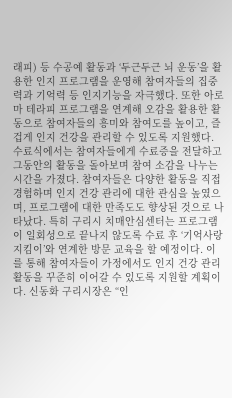래피) 등 수공예 활동과 ‘두근두근 뇌 운동’을 활용한 인지 프로그램을 운영해 참여자들의 집중력과 기억력 등 인지기능을 자극했다. 또한 아로마 테라피 프로그램을 연계해 오감을 활용한 활동으로 참여자들의 흥미와 참여도를 높이고, 즐겁게 인지 건강을 관리할 수 있도록 지원했다. 수료식에서는 참여자들에게 수료증을 전달하고 그동안의 활동을 돌아보며 참여 소감을 나누는 시간을 가졌다. 참여자들은 다양한 활동을 직접 경험하며 인지 건강 관리에 대한 관심을 높였으며, 프로그램에 대한 만족도도 향상된 것으로 나타났다. 특히 구리시 치매안심센터는 프로그램이 일회성으로 끝나지 않도록 수료 후 ‘기억사랑지킴이’와 연계한 방문 교육을 할 예정이다. 이를 통해 참여자들이 가정에서도 인지 건강 관리 활동을 꾸준히 이어갈 수 있도록 지원할 계획이다. 신동화 구리시장은 “인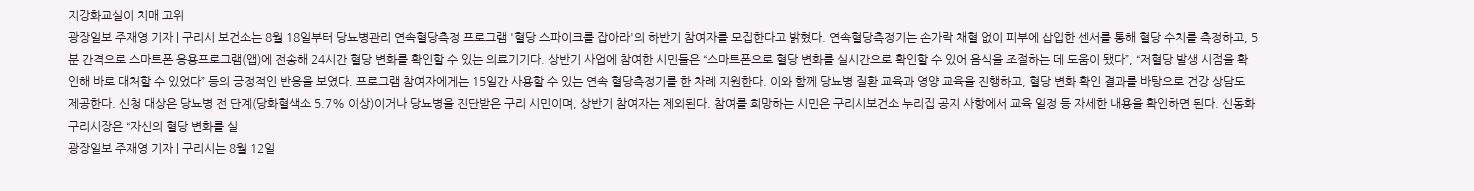지강화교실이 치매 고위
광장일보 주재영 기자 | 구리시 보건소는 8월 18일부터 당뇨병관리 연속혈당측정 프로그램 '혈당 스파이크를 잡아라'의 하반기 참여자를 모집한다고 밝혔다. 연속혈당측정기는 손가락 채혈 없이 피부에 삽입한 센서를 통해 혈당 수치를 측정하고, 5분 간격으로 스마트폰 응용프로그램(앱)에 전송해 24시간 혈당 변화를 확인할 수 있는 의료기기다. 상반기 사업에 참여한 시민들은 “스마트폰으로 혈당 변화를 실시간으로 확인할 수 있어 음식을 조절하는 데 도움이 됐다”, “저혈당 발생 시점을 확인해 바로 대처할 수 있었다” 등의 긍정적인 반응을 보였다. 프로그램 참여자에게는 15일간 사용할 수 있는 연속 혈당측정기를 한 차례 지원한다. 이와 함께 당뇨병 질환 교육과 영양 교육을 진행하고, 혈당 변화 확인 결과를 바탕으로 건강 상담도 제공한다. 신청 대상은 당뇨병 전 단계(당화혈색소 5.7% 이상)이거나 당뇨병을 진단받은 구리 시민이며, 상반기 참여자는 제외된다. 참여를 희망하는 시민은 구리시보건소 누리집 공지 사항에서 교육 일정 등 자세한 내용을 확인하면 된다. 신동화 구리시장은 “자신의 혈당 변화를 실
광장일보 주재영 기자 | 구리시는 8월 12일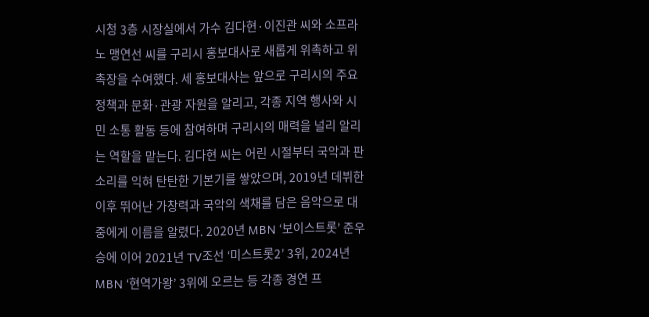시청 3층 시장실에서 가수 김다현·이진관 씨와 소프라노 맹연선 씨를 구리시 홍보대사로 새롭게 위촉하고 위촉장을 수여했다. 세 홍보대사는 앞으로 구리시의 주요 정책과 문화·관광 자원을 알리고, 각종 지역 행사와 시민 소통 활동 등에 참여하며 구리시의 매력을 널리 알리는 역할을 맡는다. 김다현 씨는 어린 시절부터 국악과 판소리를 익혀 탄탄한 기본기를 쌓았으며, 2019년 데뷔한 이후 뛰어난 가창력과 국악의 색채를 담은 음악으로 대중에게 이름을 알렸다. 2020년 MBN ‘보이스트롯’ 준우승에 이어 2021년 TV조선 ‘미스트롯2’ 3위, 2024년 MBN ‘현역가왕’ 3위에 오르는 등 각종 경연 프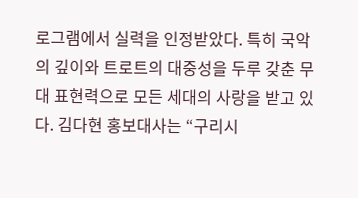로그램에서 실력을 인정받았다. 특히 국악의 깊이와 트로트의 대중성을 두루 갖춘 무대 표현력으로 모든 세대의 사랑을 받고 있다. 김다현 홍보대사는 “구리시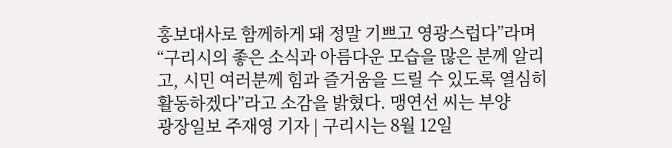홍보대사로 함께하게 돼 정말 기쁘고 영광스럽다”라며 “구리시의 좋은 소식과 아름다운 모습을 많은 분께 알리고, 시민 여러분께 힘과 즐거움을 드릴 수 있도록 열심히 활동하겠다”라고 소감을 밝혔다. 맹연선 씨는 부양
광장일보 주재영 기자 | 구리시는 8월 12일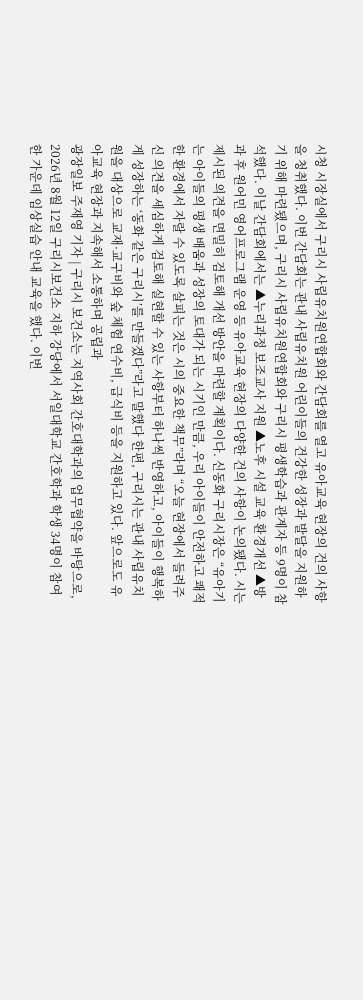시청 시장실에서 구리시 사립유치원연합회와 간담회를 열고 유아교육 현장의 건의 사항을 청취했다. 이번 간담회는 관내 사립유치원 어린이들의 건강한 성장과 발달을 지원하기 위해 마련됐으며, 구리시 사립유치원연합회와 구리시 평생학습과 관계자 등 9명이 참석했다. 이날 간담회에서는 ▲누리과정 보조교사 지원 ▲노후 시설 교육 환경개선 ▲방과 후 원어민 영어프로그램 운영 등 유아교육 현장의 다양한 건의 사항이 논의됐다. 시는 제시된 의견을 면밀히 검토해 개선 방안을 마련할 계획이다. 신동화 구리시장은 “유아기는 아이들의 평생 배움과 성장의 토대가 되는 시기인 만큼, 우리 아이들이 안전하고 쾌적한 환경에서 자랄 수 있도록 살피는 것은 시의 중요한 책무”라며 “오늘 현장에서 들려주신 의견을 세심하게 검토해 실현할 수 있는 사항부터 하나씩 반영하고, 아이들이 행복하게 성장하는 ‘동화 같은 구리시’를 만들겠다”라고 말했다 한편, 구리시는 관내 사립유치원을 대상으로 교재·교구비와 숲 체험 연수비, 급식비 등을 지원하고 있다. 앞으로도 유아교육 현장과 지속해서 소통하며 공립과
광장일보 주재영 기자 | 구리시 보건소는 지역사회 간호대학과의 업무협약을 바탕으로, 2026년 8월 12일 구리시보건소 지하 강당에서 서일대학교 간호학과 학생 34명이 참여한 가운데 임상실습 안내 교육을 했다. 이번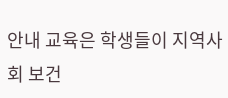안내 교육은 학생들이 지역사회 보건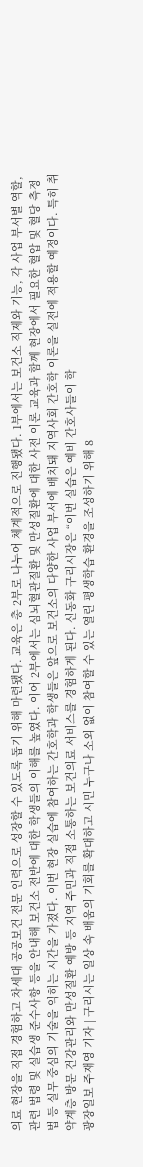의료 현장을 직접 경험하고 차세대 공공보건 전문 인력으로 성장할 수 있도록 돕기 위해 마련됐다. 교육은 총 2부로 나누어 체계적으로 진행됐다. 1부에서는 보건소 직제와 기능, 각 사업 부서별 역할, 관련 법령 및 실습생 준수사항 등을 안내해 보건소 전반에 대한 학생들의 이해를 높였다. 이어 2부에서는 심뇌혈관질환 및 만성질환에 대한 사전 이론 교육과 함께 현장에서 필요한 혈압 및 혈당 측정법 등 실무 중심의 기술을 익히는 시간을 가졌다. 이번 현장 실습에 참여하는 간호학과 학생들은 앞으로 보건소의 다양한 사업 부서에 배치돼 지역사회 간호학 이론을 실전에 적용할 예정이다. 특히 취약계층 방문 건강관리와 만성질환 예방 등 지역 주민과 직접 소통하는 보건의료 서비스를 경험하게 된다. 신동화 구리시장은 “이번 실습은 예비 간호사들이 학
광장일보 주재영 기자 | 구리시는 일상 속 배움의 기회를 확대하고 시민 누구나 소외 없이 참여할 수 있는 열린 평생학습 환경을 조성하기 위해 8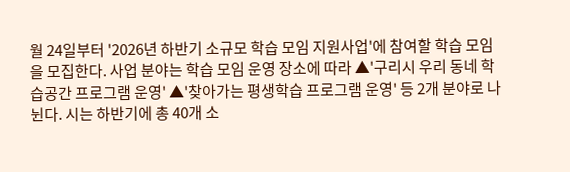월 24일부터 '2026년 하반기 소규모 학습 모임 지원사업'에 참여할 학습 모임을 모집한다. 사업 분야는 학습 모임 운영 장소에 따라 ▲'구리시 우리 동네 학습공간 프로그램 운영' ▲'찾아가는 평생학습 프로그램 운영' 등 2개 분야로 나뉜다. 시는 하반기에 총 40개 소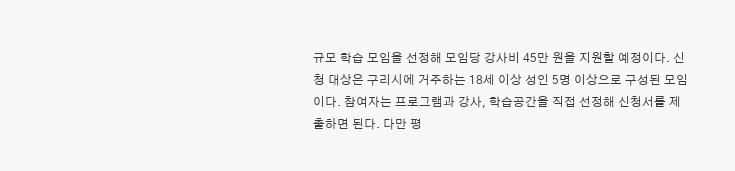규모 학습 모임을 선정해 모임당 강사비 45만 원을 지원할 예정이다. 신청 대상은 구리시에 거주하는 18세 이상 성인 5명 이상으로 구성된 모임이다. 참여자는 프로그램과 강사, 학습공간을 직접 선정해 신청서를 제출하면 된다. 다만 평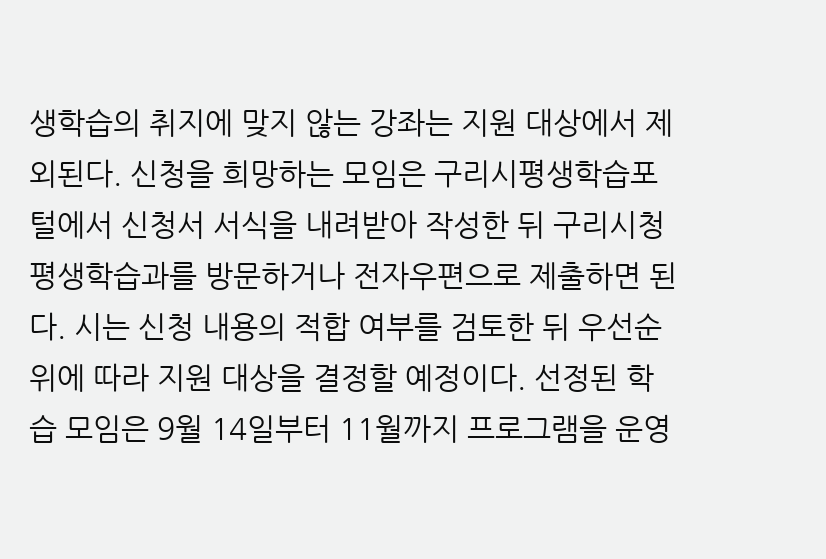생학습의 취지에 맞지 않는 강좌는 지원 대상에서 제외된다. 신청을 희망하는 모임은 구리시평생학습포털에서 신청서 서식을 내려받아 작성한 뒤 구리시청 평생학습과를 방문하거나 전자우편으로 제출하면 된다. 시는 신청 내용의 적합 여부를 검토한 뒤 우선순위에 따라 지원 대상을 결정할 예정이다. 선정된 학습 모임은 9월 14일부터 11월까지 프로그램을 운영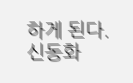하게 된다. 신동화